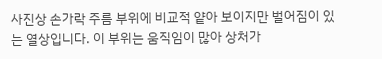사진상 손가락 주름 부위에 비교적 얕아 보이지만 벌어짐이 있는 열상입니다. 이 부위는 움직임이 많아 상처가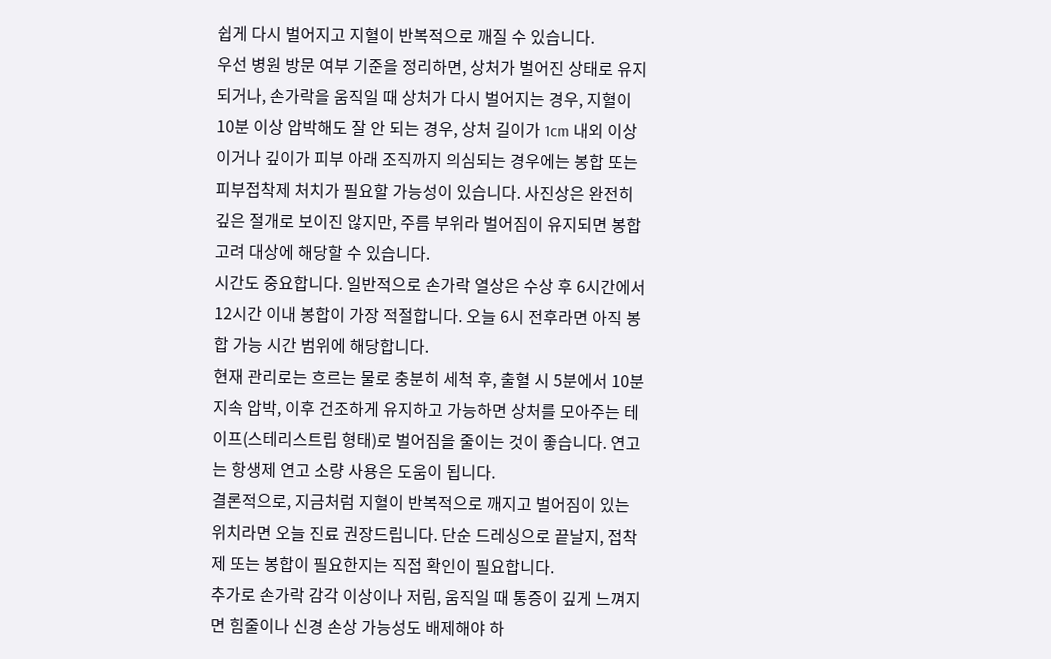쉽게 다시 벌어지고 지혈이 반복적으로 깨질 수 있습니다.
우선 병원 방문 여부 기준을 정리하면, 상처가 벌어진 상태로 유지되거나, 손가락을 움직일 때 상처가 다시 벌어지는 경우, 지혈이 10분 이상 압박해도 잘 안 되는 경우, 상처 길이가 1cm 내외 이상이거나 깊이가 피부 아래 조직까지 의심되는 경우에는 봉합 또는 피부접착제 처치가 필요할 가능성이 있습니다. 사진상은 완전히 깊은 절개로 보이진 않지만, 주름 부위라 벌어짐이 유지되면 봉합 고려 대상에 해당할 수 있습니다.
시간도 중요합니다. 일반적으로 손가락 열상은 수상 후 6시간에서 12시간 이내 봉합이 가장 적절합니다. 오늘 6시 전후라면 아직 봉합 가능 시간 범위에 해당합니다.
현재 관리로는 흐르는 물로 충분히 세척 후, 출혈 시 5분에서 10분 지속 압박, 이후 건조하게 유지하고 가능하면 상처를 모아주는 테이프(스테리스트립 형태)로 벌어짐을 줄이는 것이 좋습니다. 연고는 항생제 연고 소량 사용은 도움이 됩니다.
결론적으로, 지금처럼 지혈이 반복적으로 깨지고 벌어짐이 있는 위치라면 오늘 진료 권장드립니다. 단순 드레싱으로 끝날지, 접착제 또는 봉합이 필요한지는 직접 확인이 필요합니다.
추가로 손가락 감각 이상이나 저림, 움직일 때 통증이 깊게 느껴지면 힘줄이나 신경 손상 가능성도 배제해야 하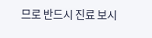므로 반드시 진료 보시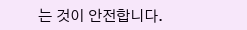는 것이 안전합니다.